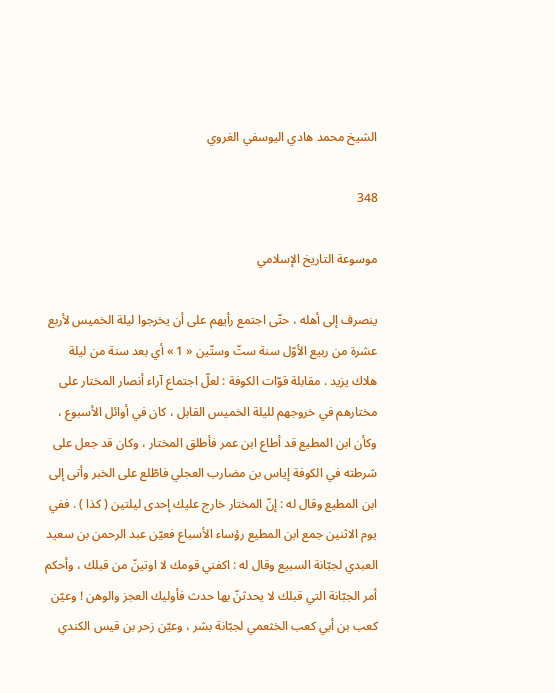الشيخ محمد هادي اليوسفي الغروي

348

موسوعة التاريخ الإسلامي

ينصرف إلى أهله ، حتّى اجتمع رأيهم على أن يخرجوا ليلة الخميس لأربع عشرة من ربيع الأوّل سنة ستّ وستّين « 1 » أي بعد سنة من ليلة هلاك يزيد . مقابلة قوّات الكوفة : لعلّ اجتماع آراء أنصار المختار على مختارهم في خروجهم لليلة الخميس القابل ، كان في أوائل الأسبوع ، وكأن ابن المطيع قد أطاع ابن عمر فأطلق المختار ، وكان قد جعل على شرطته في الكوفة إياس بن مضارب العجلي فاطّلع على الخبر وأتى إلى ابن المطيع وقال له : إنّ المختار خارج عليك إحدى ليلتين ( كذا ) . ففي يوم الاثنين جمع ابن المطيع رؤساء الأسباع فعيّن عبد الرحمن بن سعيد العبدي لجبّانة السبيع وقال له : اكفني قومك لا اوتينّ من قبلك ، وأحكم أمر الجبّانة التي قبلك لا يحدثنّ بها حدث فأوليك العجز والوهن ! وعيّن كعب بن أبي كعب الخثعمي لجبّانة بشر ، وعيّن زحر بن قيس الكندي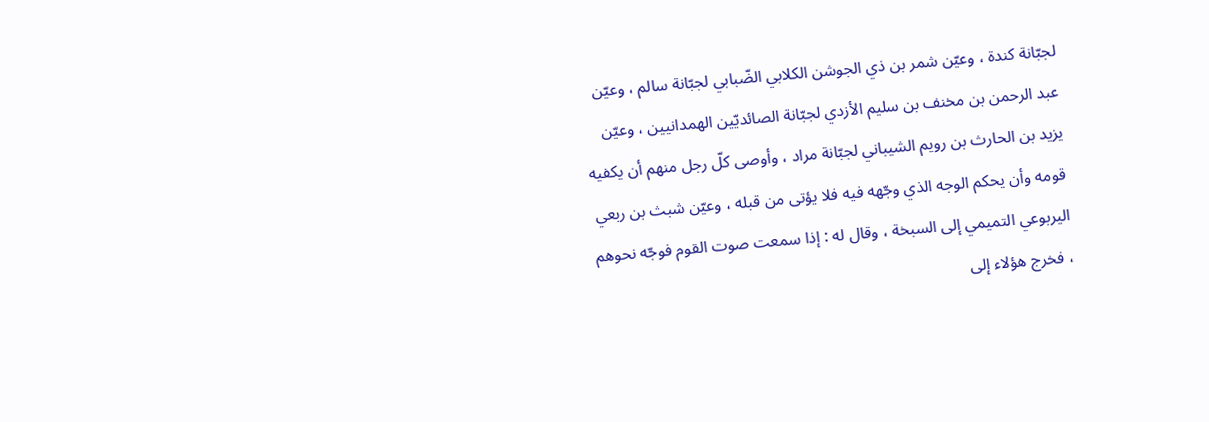لجبّانة كندة ، وعيّن شمر بن ذي الجوشن الكلابي الضّبابي لجبّانة سالم ، وعيّن عبد الرحمن بن مخنف بن سليم الأزدي لجبّانة الصائديّين الهمدانيين ، وعيّن يزيد بن الحارث بن رويم الشيباني لجبّانة مراد ، وأوصى كلّ رجل منهم أن يكفيه قومه وأن يحكم الوجه الذي وجّهه فيه فلا يؤتى من قبله ، وعيّن شبث بن ربعي اليربوعي التميمي إلى السبخة ، وقال له : إذا سمعت صوت القوم فوجّه نحوهم ، فخرج هؤلاء إلى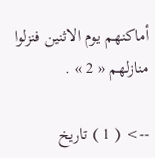أماكنهم يوم الاثنين فنزلوا منازلهم « 2 » .

--> ( 1 ) تاريخ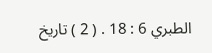الطبري 6 : 18 . ( 2 ) تاريخ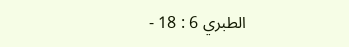الطبري 6 : 18 -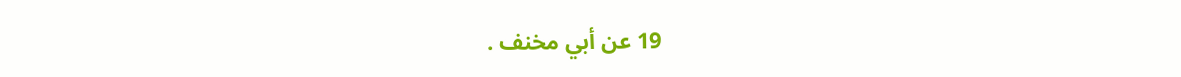19 عن أبي مخنف .